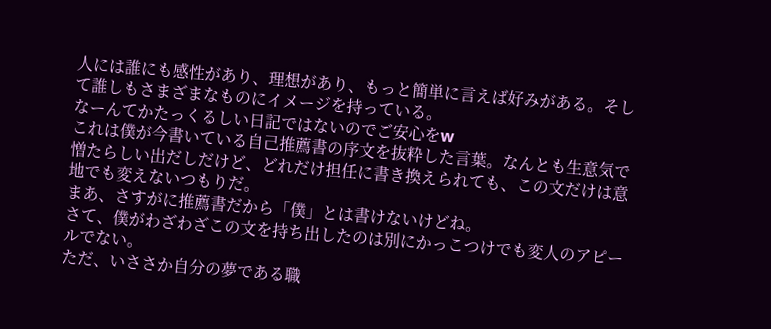人には誰にも感性があり、理想があり、もっと簡単に言えば好みがある。そして誰しもさまざまなものにイメージを持っている。
なーんてかたっくるしい日記ではないのでご安心をw
これは僕が今書いている自己推薦書の序文を抜粋した言葉。なんとも生意気で憎たらしい出だしだけど、どれだけ担任に書き換えられても、この文だけは意地でも変えないつもりだ。
まあ、さすがに推薦書だから「僕」とは書けないけどね。
さて、僕がわざわざこの文を持ち出したのは別にかっこつけでも変人のアピールでない。
ただ、いささか自分の夢である職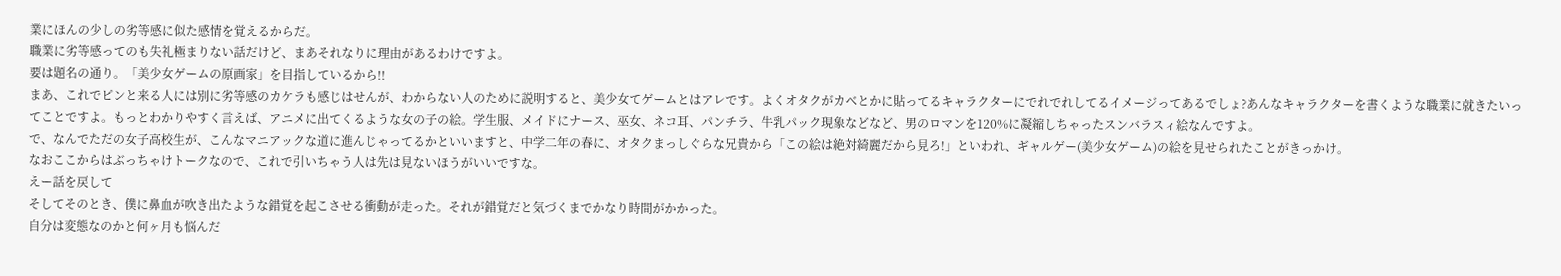業にほんの少しの劣等感に似た感情を覚えるからだ。
職業に劣等感ってのも失礼極まりない話だけど、まあそれなりに理由があるわけですよ。
要は題名の通り。「美少女ゲームの原画家」を目指しているから!!
まあ、これでピンと来る人には別に劣等感のカケラも感じはせんが、わからない人のために説明すると、美少女てゲームとはアレです。よくオタクがカベとかに貼ってるキャラクターにでれでれしてるイメージってあるでしょ?あんなキャラクターを書くような職業に就きたいってことですよ。もっとわかりやすく言えば、アニメに出てくるような女の子の絵。学生服、メイドにナース、巫女、ネコ耳、パンチラ、牛乳パック現象などなど、男のロマンを120%に凝縮しちゃったスンバラスィ絵なんですよ。
で、なんでただの女子高校生が、こんなマニアックな道に進んじゃってるかといいますと、中学二年の春に、オタクまっしぐらな兄貴から「この絵は絶対綺麗だから見ろ!」といわれ、ギャルゲー(美少女ゲーム)の絵を見せられたことがきっかけ。
なおここからはぶっちゃけトークなので、これで引いちゃう人は先は見ないほうがいいですな。
えー話を戻して
そしてそのとき、僕に鼻血が吹き出たような錯覚を起こさせる衝動が走った。それが錯覚だと気づくまでかなり時間がかかった。
自分は変態なのかと何ヶ月も悩んだ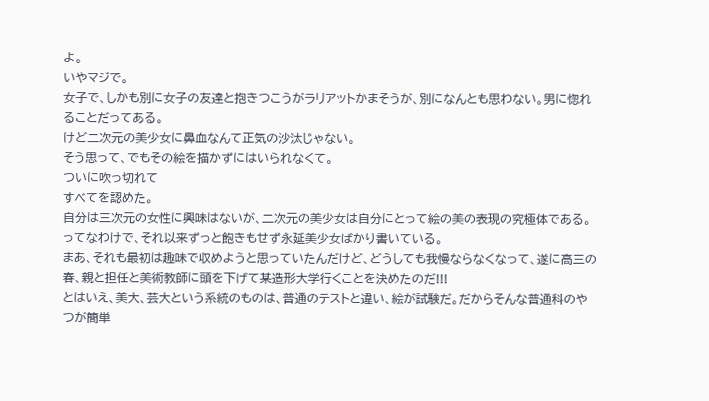よ。
いやマジで。
女子で、しかも別に女子の友達と抱きつこうがラリアットかまそうが、別になんとも思わない。男に惚れることだってある。
けど二次元の美少女に鼻血なんて正気の沙汰じゃない。
そう思って、でもその絵を描かずにはいられなくて。
ついに吹っ切れて
すべてを認めた。
自分は三次元の女性に興味はないが、二次元の美少女は自分にとって絵の美の表現の究極体である。
ってなわけで、それ以来ずっと飽きもせず永延美少女ばかり書いている。
まあ、それも最初は趣味で収めようと思っていたんだけど、どうしても我慢ならなくなって、遂に高三の春、親と担任と美術教師に頭を下げて某造形大学行くことを決めたのだ!!!
とはいえ、美大、芸大という系統のものは、普通のテストと違い、絵が試験だ。だからそんな普通科のやつが簡単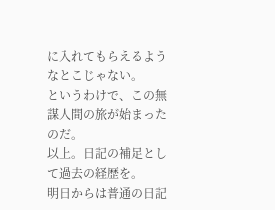に入れてもらえるようなとこじゃない。
というわけで、この無謀人間の旅が始まったのだ。
以上。日記の補足として過去の経歴を。
明日からは普通の日記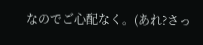なのでご心配なく。(あれ?さっ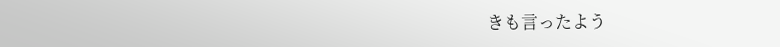きも言ったよう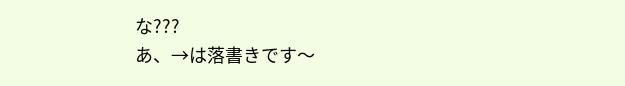な???
あ、→は落書きです〜